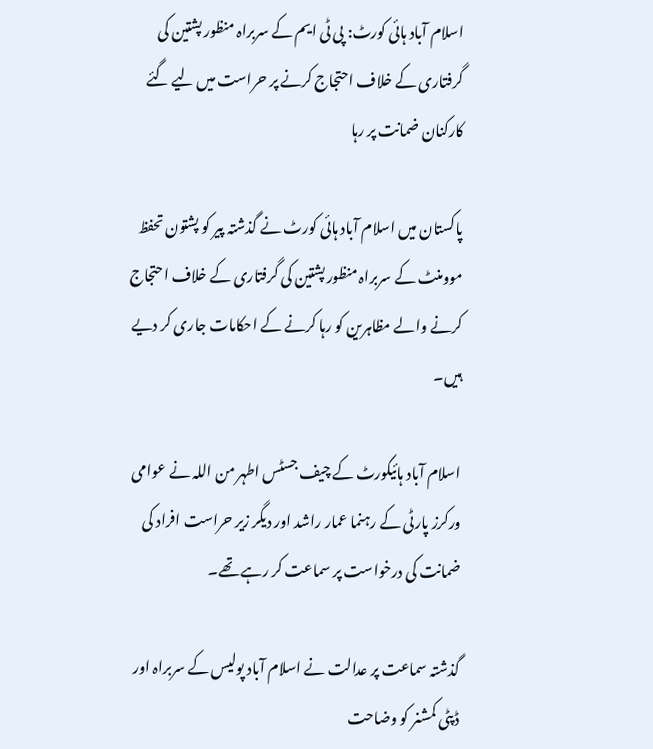اسلام آباد ہائی کورٹ: پی ٹی ایم کے سربراہ منظور پشتین کی گرفتاری کے خلاف احتجاج کرنے پر حراست میں لیے گئے کارکنان ضمانت پر رہا

پاکستان میں اسلام آباد ہائی کورٹ نے گذشتہ پیر کو پشتون تحفظ موومنٹ کے سربراہ منظور پشتین کی گرفتاری کے خلاف احتجاج کرنے والے مظاہرین کو رہا کرنے کے احکامات جاری کر دیے ہیں۔

اسلام آباد ہائیکورٹ کے چیف جسٹس اطہر من اللہ نے عوامی ورکرز پارٹی کے رہنما عمار راشد اور دیگر زیر حراست افراد کی ضمانت کی درخواست پر سماعت کر رہے تھے۔

گذشتہ سماعت پر عدالت نے اسلام آباد پولیس کے سربراہ اور ڈپٹی کمشنر کو وضاحت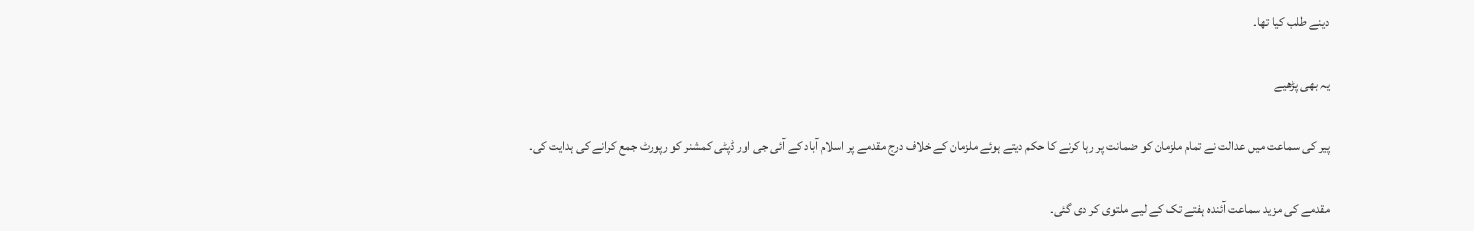دینے طلب کیا تھا۔

یہ بھی پڑھیے

پیر کی سماعت میں عدالت نے تمام ملزمان کو ضمانت پر رہا کرنے کا حکم دیتے ہوئے ملزمان کے خلاف درج مقدمے پر اسلام آباد کے آئی جی اور ڈپٹی کمشنر کو رپورٹ جمع کرانے کی ہدایت کی۔

مقدمے کی مزید سماعت آئندہ ہفتے تک کے لیے ملتوی کر دی گئی۔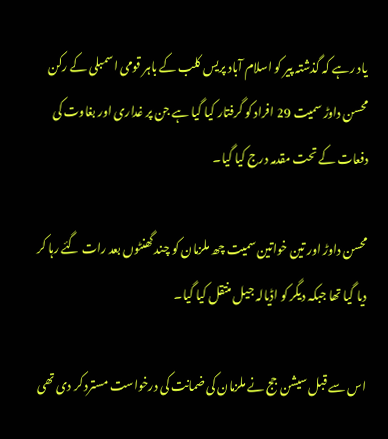یاد رہے کہ گذشتہ پیر کو اسلام آباد پریس کلب کے باہر قومی اسمبلی کے رکن محسن داوڑ سمیت 29 افراد کو گرفتار کیا گیا ہے جن پر غداری اور بغاوت کی دفعات کے تحت مقدمہ درج کیا گیا۔

محسن داوڑ اور تین خواتین سمیت چھ ملزمان کو چند گھنٹوں بعد رات گئے رہا کر دیا گیا تھا جبکہ دیگر کو اڈیالہ جیل منتقل کیا گیا۔

اس سے قبل سیشن جج نے ملزمان کی ضمانت کی درخواست مسترد کر دی تھی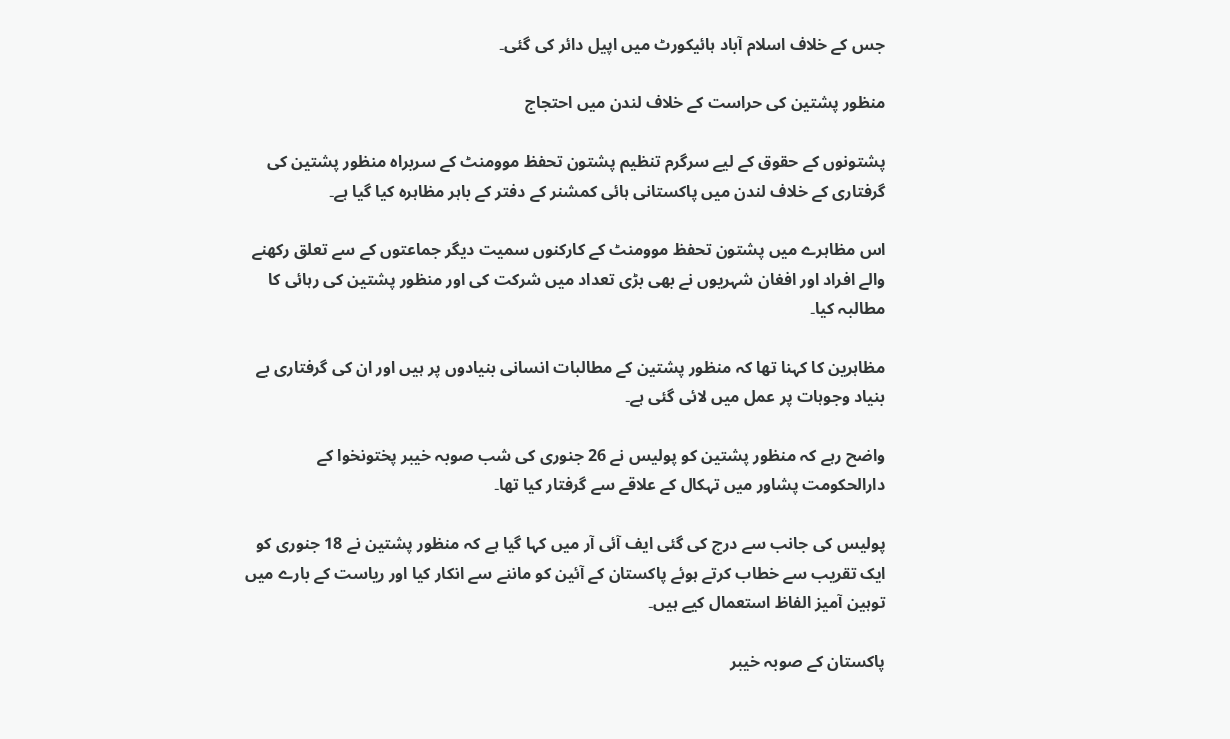جس کے خلاف اسلام آباد ہائیکورٹ میں اپیل دائر کی گئی۔

منظور پشتین کی حراست کے خلاف لندن میں احتجاج

پشتونوں کے حقوق کے لیے سرگرم تنظیم پشتون تحفظ موومنٹ کے سربراہ منظور پشتین کی گرفتاری کے خلاف لندن میں پاکستانی ہائی کمشنر کے دفتر کے باہر مظاہرہ کیا گیا ہے۔

اس مظاہرے میں پشتون تحفظ موومنٹ کے کارکنوں سمیت دیگر جماعتوں کے سے تعلق رکھنے والے افراد اور افغان شہریوں نے بھی بڑی تعداد میں شرکت کی اور منظور پشتین کی رہائی کا مطالبہ کیا۔

مظاہرین کا کہنا تھا کہ منظور پشتین کے مطالبات انسانی بنیادوں پر ہیں اور ان کی گرفتاری بے بنیاد وجوہات پر عمل میں لائی گئی ہے۔

واضح رہے کہ منظور پشتین کو پولیس نے 26 جنوری کی شب صوبہ خیبر پختونخوا کے دارالحکومت پشاور میں تہکال کے علاقے سے گرفتار کیا تھا۔

پولیس کی جانب سے درج کی گئی ایف آئی آر میں کہا گیا ہے کہ منظور پشتین نے 18 جنوری کو ایک تقریب سے خطاب کرتے ہوئے پاکستان کے آئین کو ماننے سے انکار کیا اور ریاست کے بارے میں توہین آمیز الفاظ استعمال کیے ہیں۔

پاکستان کے صوبہ خیبر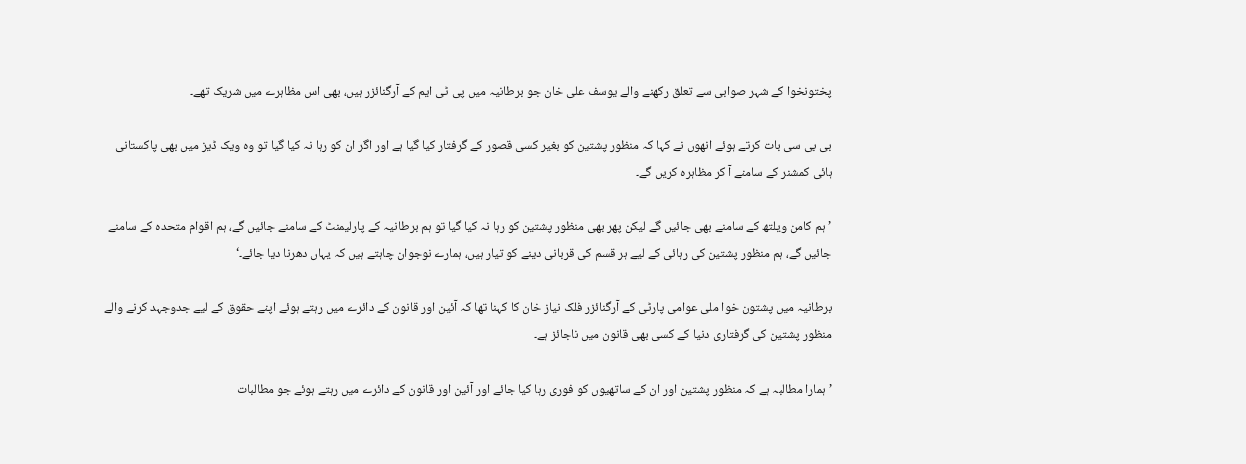پختونخوا کے شہر صوابی سے تعلق رکھنے والے یوسف علی خان جو برطانیہ میں پی ٹی ایم کے آرگنائزر ہیں، بھی اس مظاہرے میں شریک تھے۔

بی بی سی بات کرتے ہوئے انھوں نے کہا کہ منظور پشتین کو بغیر کسی قصور کے گرفتار کیا گیا ہے اور اگر ان کو رہا نہ کیا گیا تو وہ ویک ڈیز میں بھی پاکستانی ہائی کمشنر کے سامنے آ کر مظاہرہ کریں گے۔

’ہم کامن ویلتھ کے سامنے بھی جائیں گے لیکن پھر بھی منظور پشتین کو رہا نہ کیا گیا تو ہم برطانیہ کے پارلیمنٹ کے سامنے جائیں گے، ہم اقوام متحدہ کے سامنے جائیں گے، ہم منظور پشتین کی رہائی کے لیے ہر قسم کی قربانی دینے کو تیار ہیں، ہمارے نوجوان چاہتے ہیں کہ یہاں دھرنا دیا جائے۔‘

برطانیہ میں پشتون خوا ملی عوامی پارٹی کے آرگنائزر فلک نیاز خان کا کہنا تھا کہ آئین اور قانون کے دائرے میں رہتے ہوئے اپنے حقوق کے لیے جدوجہد کرنے والے منظور پشتین کی گرفتاری دنیا کے کسی بھی قانون میں ناجائز ہے۔

’ہمارا مطالبہ ہے کہ منظور پشتین اور ان کے ساتھیوں کو فوری رہا کیا جائے اور آئین اور قانون کے دائرے میں رہتے ہوئے جو مطالبات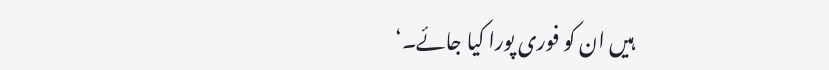ہیں ان کو فوری پورا کیا جائے۔‘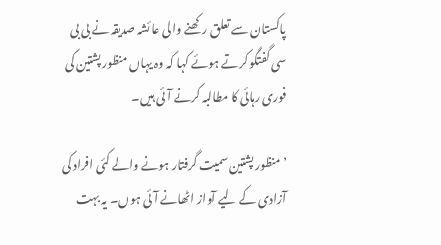پاکستان سے تعلق رکھنے والی عائشہ صدیقہ نے بی بی سی گفتگو کرتے ہوئے کہا کہ وہ یہاں منظور پشتین کی فوری رہائی کا مطالبہ کرنے آئی ہیں۔

’منظور پشتین سمیت گرفتار ہونے والے کئی افراد کی آزادی کے لیے آواز اٹھانے آئی ہوں۔ یہ بہت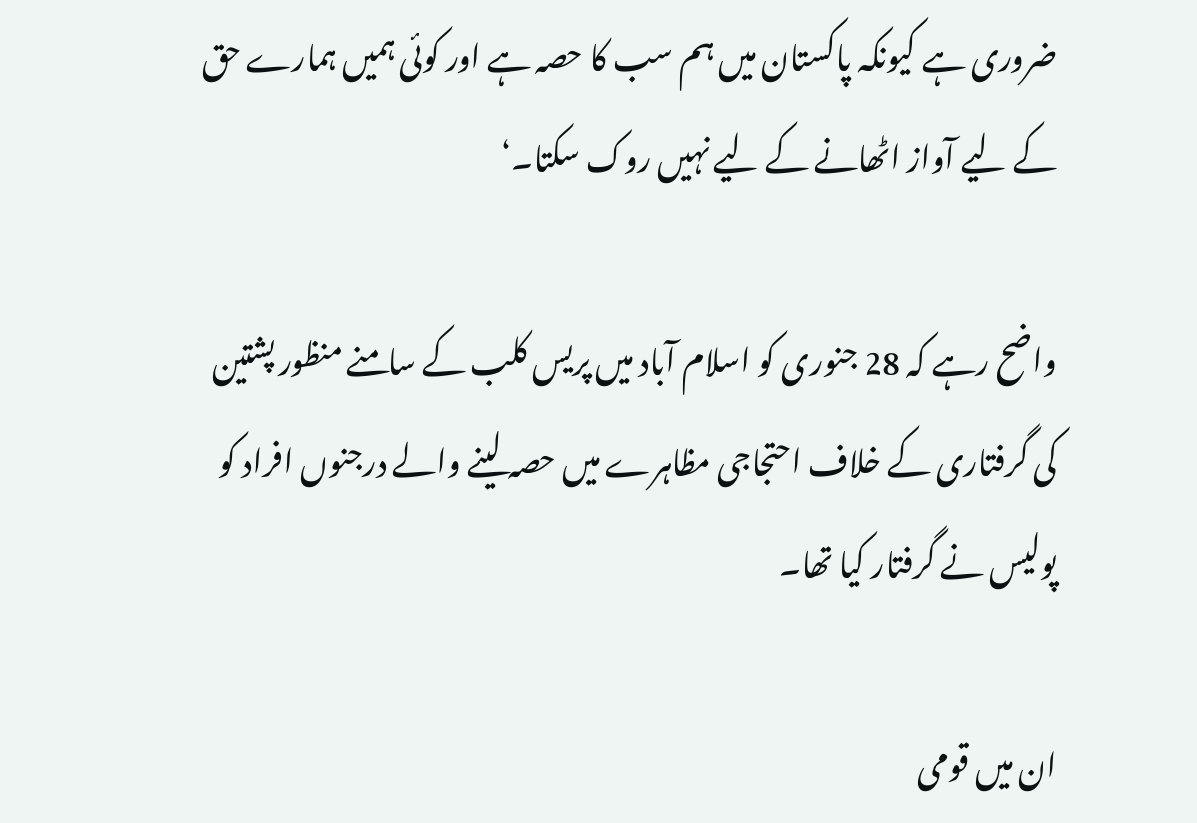ضروری ہے کیونکہ پاکستان میں ہم سب کا حصہ ہے اور کوئی ہمیں ہمارے حق کے لیے آواز اٹھانے کے لیے نہیں روک سکتا۔‘

واضح رہے کہ 28 جنوری کو اسلام آباد میں پریس کلب کے سامنے منظور پشتین کی گرفتاری کے خلاف احتجاجی مظاہرے میں حصہ لینے والے درجنوں افراد کو پولیس نے گرفتار کیا تھا۔

ان میں قومی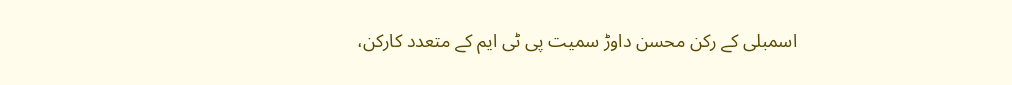اسمبلی کے رکن محسن داوڑ سمیت پی ٹی ایم کے متعدد کارکن،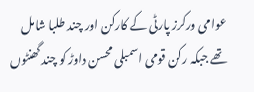عوامی ورکرز پارٹی کے کارکن اور چند طلبا شامل تھے جبکہ رکن قومی اسمبلی محسن داوڑ کو چند گھنٹوں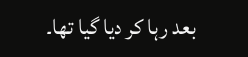بعد رہا کر دیا گیا تھا۔